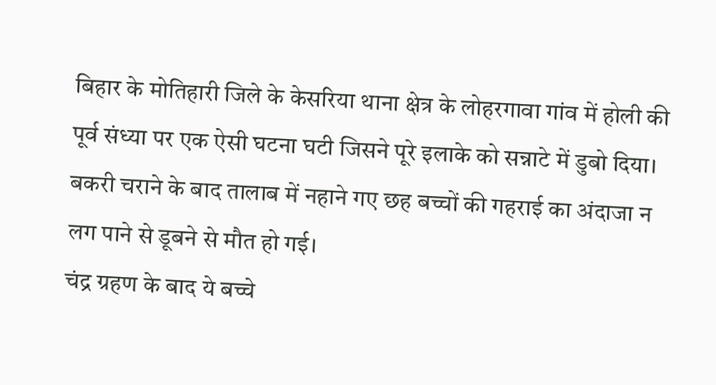बिहार के मोतिहारी जिले के केसरिया थाना क्षेत्र के लोहरगावा गांव में होली की पूर्व संध्या पर एक ऐसी घटना घटी जिसने पूरे इलाके को सन्नाटे में डुबो दिया। बकरी चराने के बाद तालाब में नहाने गए छह बच्चों की गहराई का अंदाजा न लग पाने से डूबने से मौत हो गई।
चंद्र ग्रहण के बाद ये बच्चे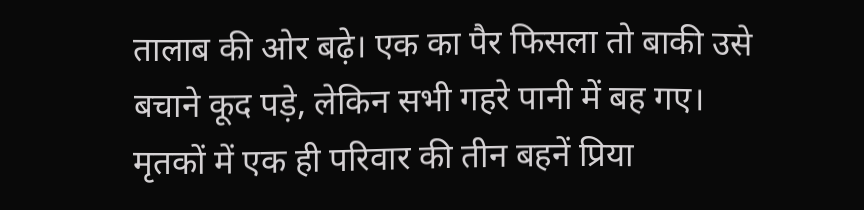तालाब की ओर बढ़े। एक का पैर फिसला तो बाकी उसे बचाने कूद पड़े, लेकिन सभी गहरे पानी में बह गए। मृतकों में एक ही परिवार की तीन बहनें प्रिया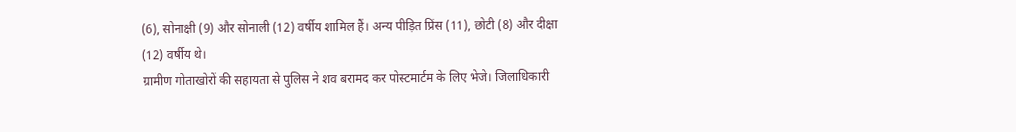(6), सोनाक्षी (9) और सोनाली (12) वर्षीय शामिल हैं। अन्य पीड़ित प्रिंस (11), छोटी (8) और दीक्षा (12) वर्षीय थे।
ग्रामीण गोताखोरों की सहायता से पुलिस ने शव बरामद कर पोस्टमार्टम के लिए भेजे। जिलाधिकारी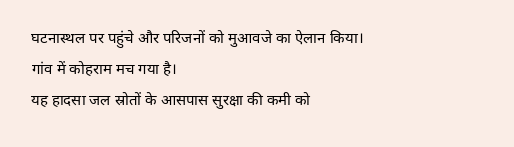घटनास्थल पर पहुंचे और परिजनों को मुआवजे का ऐलान किया। गांव में कोहराम मच गया है।
यह हादसा जल स्रोतों के आसपास सुरक्षा की कमी को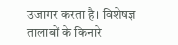उजागर करता है। विशेषज्ञ तालाबों के किनारे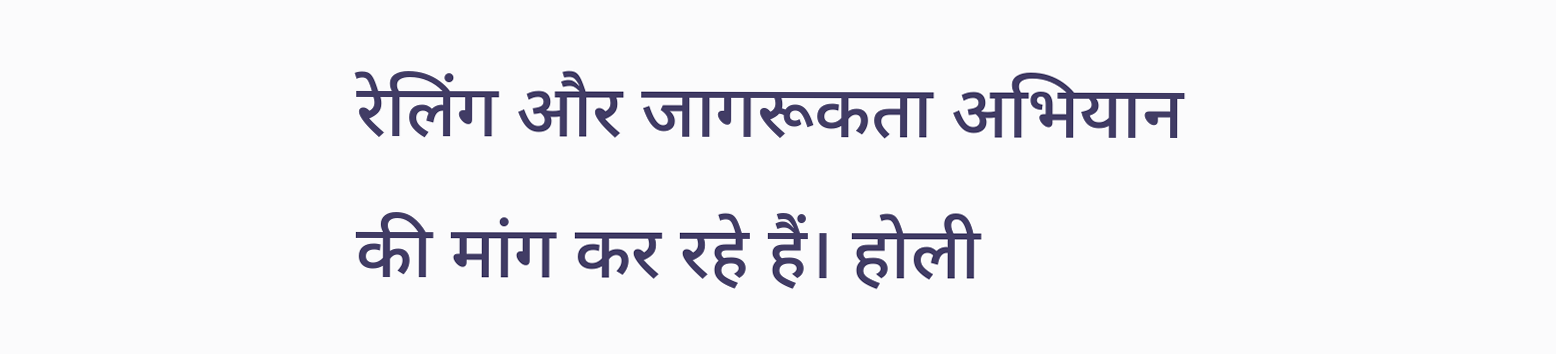रेलिंग और जागरूकता अभियान की मांग कर रहे हैं। होली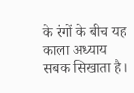के रंगों के बीच यह काला अध्याय सबक सिखाता है।